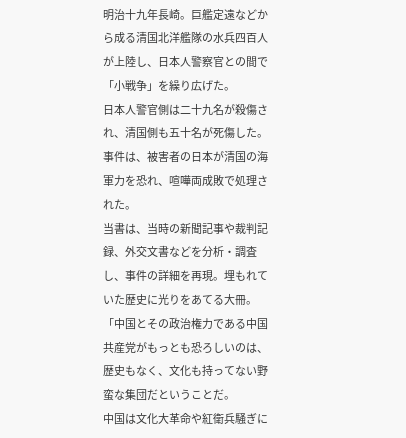明治十九年長崎。巨艦定遠などから成る清国北洋艦隊の水兵四百人が上陸し、日本人警察官との間で「小戦争」を繰り広げた。
日本人警官側は二十九名が殺傷され、清国側も五十名が死傷した。
事件は、被害者の日本が清国の海軍力を恐れ、喧嘩両成敗で処理された。
当書は、当時の新聞記事や裁判記録、外交文書などを分析・調査し、事件の詳細を再現。埋もれていた歴史に光りをあてる大冊。
「中国とその政治権力である中国共産党がもっとも恐ろしいのは、歴史もなく、文化も持ってない野蛮な集団だということだ。
中国は文化大革命や紅衛兵騒ぎに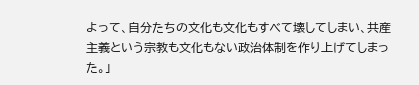よって、自分たちの文化も文化もすべて壊してしまい、共産主義という宗教も文化もない政治体制を作り上げてしまった。」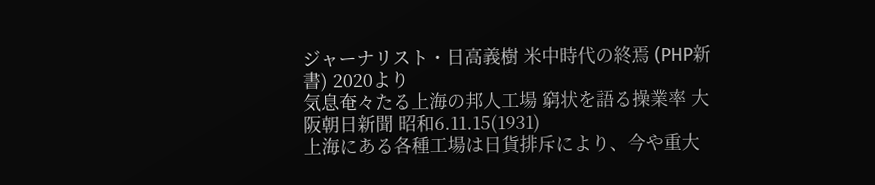ジャーナリスト・日高義樹 米中時代の終焉 (PHP新書) 2020より
気息奄々たる上海の邦人工場 窮状を語る操業率 大阪朝日新聞 昭和6.11.15(1931)
上海にある各種工場は日貨排斥により、今や重大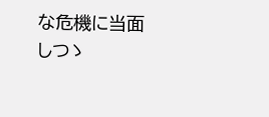な危機に当面しつゝ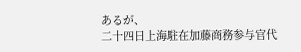あるが、
二十四日上海駐在加藤商務参与官代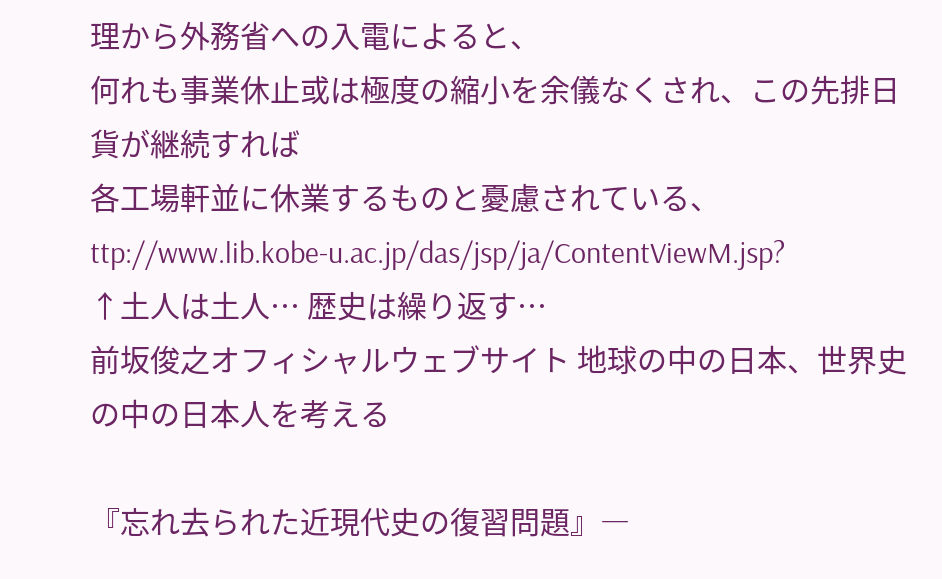理から外務省への入電によると、
何れも事業休止或は極度の縮小を余儀なくされ、この先排日貨が継続すれば
各工場軒並に休業するものと憂慮されている、
ttp://www.lib.kobe-u.ac.jp/das/jsp/ja/ContentViewM.jsp?
↑土人は土人… 歴史は繰り返す…
前坂俊之オフィシャルウェブサイト 地球の中の日本、世界史の中の日本人を考える

『忘れ去られた近現代史の復習問題』―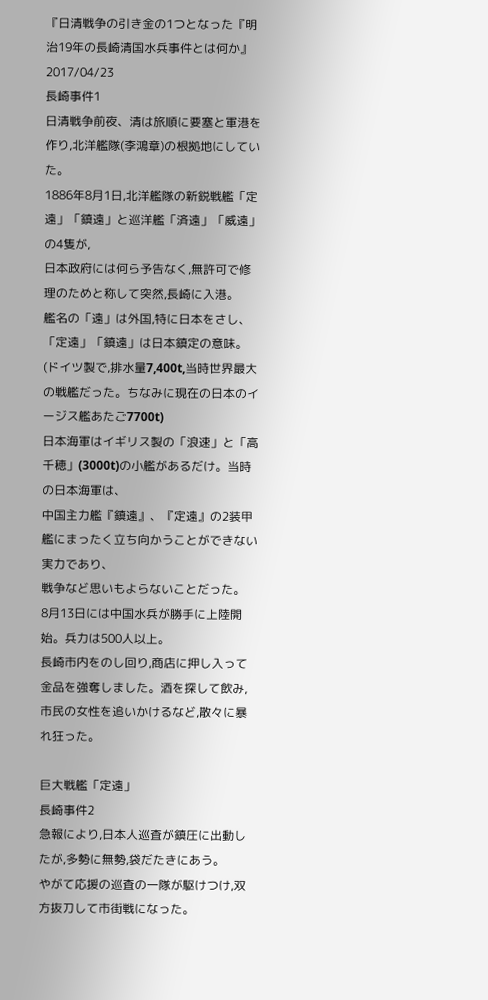『日清戦争の引き金の1つとなった『明治19年の長崎清国水兵事件とは何か』
2017/04/23
長崎事件1
日清戦争前夜、清は旅順に要塞と軍港を作り,北洋艦隊(李鴻章)の根拠地にしていた。
1886年8月1日,北洋艦隊の新鋭戦艦「定遠」「鎮遠」と巡洋艦「済遠」「威遠」の4隻が,
日本政府には何ら予告なく,無許可で修理のためと称して突然,長崎に入港。
艦名の「遠」は外国,特に日本をさし、「定遠」「鎮遠」は日本鎮定の意味。
(ドイツ製で,排水量7,400t,当時世界最大の戦艦だった。ちなみに現在の日本のイージス艦あたご7700t)
日本海軍はイギリス製の「浪速」と「高千穂」(3000t)の小艦があるだけ。当時の日本海軍は、
中国主力艦『鎮遠』、『定遠』の2装甲艦にまったく立ち向かうことができない実力であり、
戦争など思いもよらないことだった。
8月13日には中国水兵が勝手に上陸開始。兵力は500人以上。
長崎市内をのし回り,商店に押し入って金品を強奪しました。酒を探して飲み,
市民の女性を追いかけるなど,散々に暴れ狂った。

巨大戦艦「定遠」
長崎事件2
急報により,日本人巡査が鎮圧に出動したが,多勢に無勢,袋だたきにあう。
やがて応援の巡査の一隊が駆けつけ,双方抜刀して市街戦になった。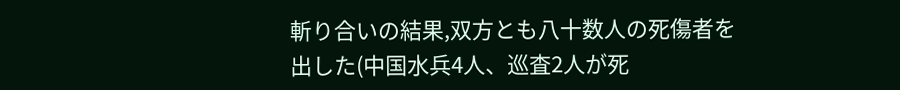斬り合いの結果,双方とも八十数人の死傷者を出した(中国水兵4人、巡査2人が死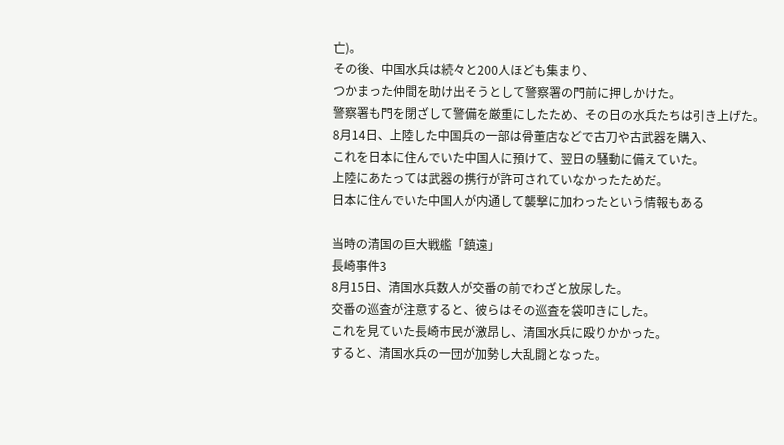亡)。
その後、中国水兵は続々と200人ほども集まり、
つかまった仲間を助け出そうとして警察署の門前に押しかけた。
警察署も門を閉ざして警備を厳重にしたため、その日の水兵たちは引き上げた。
8月14日、上陸した中国兵の一部は骨董店などで古刀や古武器を購入、
これを日本に住んでいた中国人に預けて、翌日の騒動に備えていた。
上陸にあたっては武器の携行が許可されていなかったためだ。
日本に住んでいた中国人が内通して襲撃に加わったという情報もある

当時の清国の巨大戦艦「鎮遠」
長崎事件3
8月15日、清国水兵数人が交番の前でわざと放尿した。
交番の巡査が注意すると、彼らはその巡査を袋叩きにした。
これを見ていた長崎市民が激昂し、清国水兵に殴りかかった。
すると、清国水兵の一団が加勢し大乱闘となった。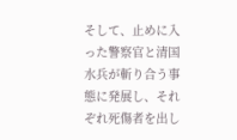そして、止めに入った警察官と清国水兵が斬り合う事態に発展し、それぞれ死傷者を出し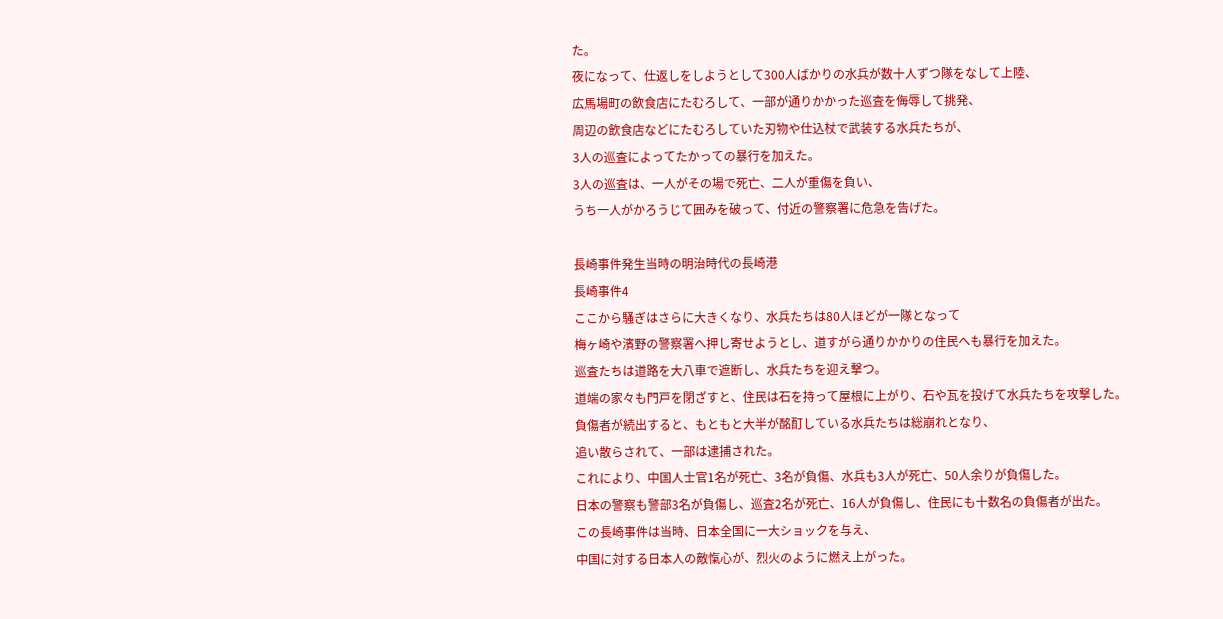た。
夜になって、仕返しをしようとして300人ばかりの水兵が数十人ずつ隊をなして上陸、
広馬場町の飲食店にたむろして、一部が通りかかった巡査を侮辱して挑発、
周辺の飲食店などにたむろしていた刃物や仕込杖で武装する水兵たちが、
3人の巡査によってたかっての暴行を加えた。
3人の巡査は、一人がその場で死亡、二人が重傷を負い、
うち一人がかろうじて囲みを破って、付近の警察署に危急を告げた。

長崎事件発生当時の明治時代の長崎港
長崎事件4
ここから騒ぎはさらに大きくなり、水兵たちは80人ほどが一隊となって
梅ヶ崎や濱野の警察署へ押し寄せようとし、道すがら通りかかりの住民へも暴行を加えた。
巡査たちは道路を大八車で遮断し、水兵たちを迎え撃つ。
道端の家々も門戸を閉ざすと、住民は石を持って屋根に上がり、石や瓦を投げて水兵たちを攻撃した。
負傷者が続出すると、もともと大半が酩酊している水兵たちは総崩れとなり、
追い散らされて、一部は逮捕された。
これにより、中国人士官1名が死亡、3名が負傷、水兵も3人が死亡、50人余りが負傷した。
日本の警察も警部3名が負傷し、巡査2名が死亡、16人が負傷し、住民にも十数名の負傷者が出た。
この長崎事件は当時、日本全国に一大ショックを与え、
中国に対する日本人の敵愾心が、烈火のように燃え上がった。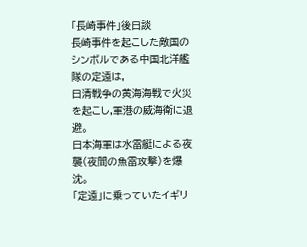「長崎事件」後日談
長崎事件を起こした敵国のシンボルである中国北洋艦隊の定遠は,
日清戦争の黄海海戦で火災を起こし,軍港の威海衛に退避。
日本海軍は水雷艇による夜襲(夜間の魚雷攻撃)を爆沈。
「定遠」に乗っていたイギリ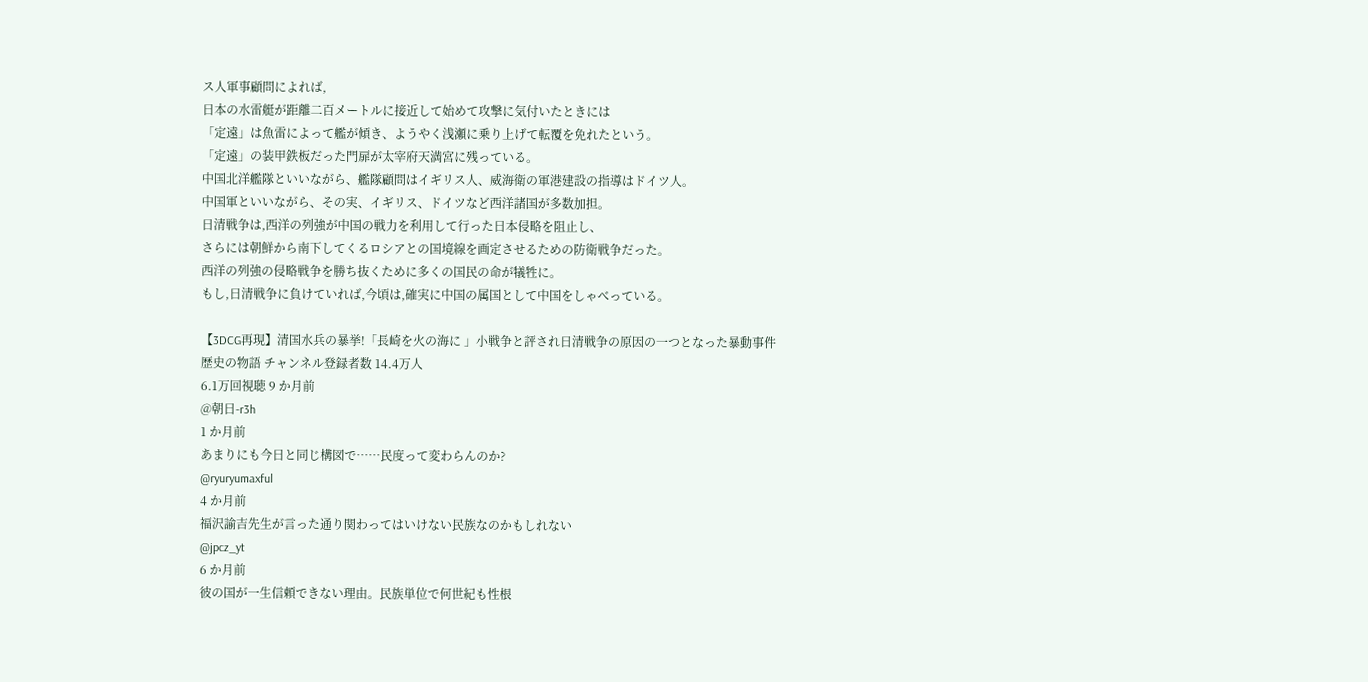ス人軍事顧問によれば,
日本の水雷艇が距離二百メートルに接近して始めて攻撃に気付いたときには
「定遠」は魚雷によって艦が傾き、ようやく浅瀬に乗り上げて転覆を免れたという。
「定遠」の装甲鉄板だった門扉が太宰府天満宮に残っている。
中国北洋艦隊といいながら、艦隊顧問はイギリス人、威海衛の軍港建設の指導はドイツ人。
中国軍といいながら、その実、イギリス、ドイツなど西洋諸国が多数加担。
日清戦争は,西洋の列強が中国の戦力を利用して行った日本侵略を阻止し、
さらには朝鮮から南下してくるロシアとの国境線を画定させるための防衛戦争だった。
西洋の列強の侵略戦争を勝ち抜くために多くの国民の命が犠牲に。
もし,日清戦争に負けていれば,今頃は,確実に中国の属国として中国をしゃべっている。

【3DCG再現】清国水兵の暴挙!「長崎を火の海に 」小戦争と評され日清戦争の原因の一つとなった暴動事件
歴史の物語 チャンネル登録者数 14.4万人
6.1万回視聴 9 か月前
@朝日-r3h
1 か月前
あまりにも今日と同じ構図で……民度って変わらんのか?
@ryuryumaxful
4 か月前
福沢諭吉先生が言った通り関わってはいけない民族なのかもしれない
@jpcz_yt
6 か月前
彼の国が一生信頼できない理由。民族単位で何世紀も性根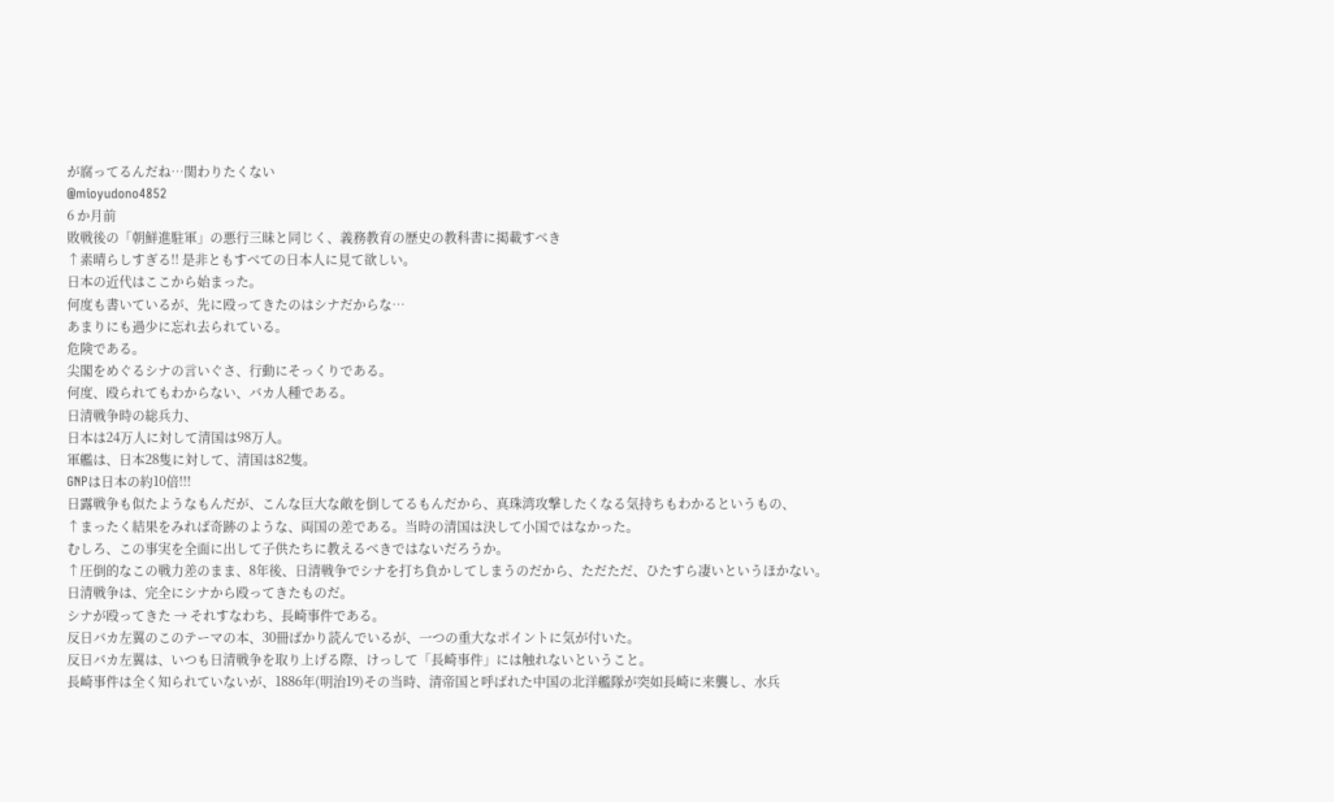が腐ってるんだね…関わりたくない
@mioyudono4852
6 か月前
敗戦後の「朝鮮進駐軍」の悪行三昧と同じく、義務教育の歴史の教科書に掲載すべき
↑素晴らしすぎる!! 是非ともすべての日本人に見て欲しい。
日本の近代はここから始まった。
何度も書いているが、先に殴ってきたのはシナだからな…
あまりにも過少に忘れ去られている。
危険である。
尖閣をめぐるシナの言いぐさ、行動にそっくりである。
何度、殴られてもわからない、バカ人種である。
日清戦争時の総兵力、
日本は24万人に対して清国は98万人。
軍艦は、日本28隻に対して、清国は82隻。
GNPは日本の約10倍!!!
日露戦争も似たようなもんだが、こんな巨大な敵を倒してるもんだから、真珠湾攻撃したくなる気持ちもわかるというもの、
↑まったく結果をみれば奇跡のような、両国の差である。当時の清国は決して小国ではなかった。
むしろ、この事実を全面に出して子供たちに教えるべきではないだろうか。
↑圧倒的なこの戦力差のまま、8年後、日清戦争でシナを打ち負かしてしまうのだから、ただただ、ひたすら凄いというほかない。
日清戦争は、完全にシナから殴ってきたものだ。
シナが殴ってきた → それすなわち、長崎事件である。
反日バカ左翼のこのテーマの本、30冊ばかり読んでいるが、一つの重大なポイントに気が付いた。
反日バカ左翼は、いつも日清戦争を取り上げる際、けっして「長崎事件」には触れないということ。
長崎事件は全く知られていないが、1886年(明治19)その当時、清帝国と呼ばれた中国の北洋艦隊が突如長崎に来襲し、水兵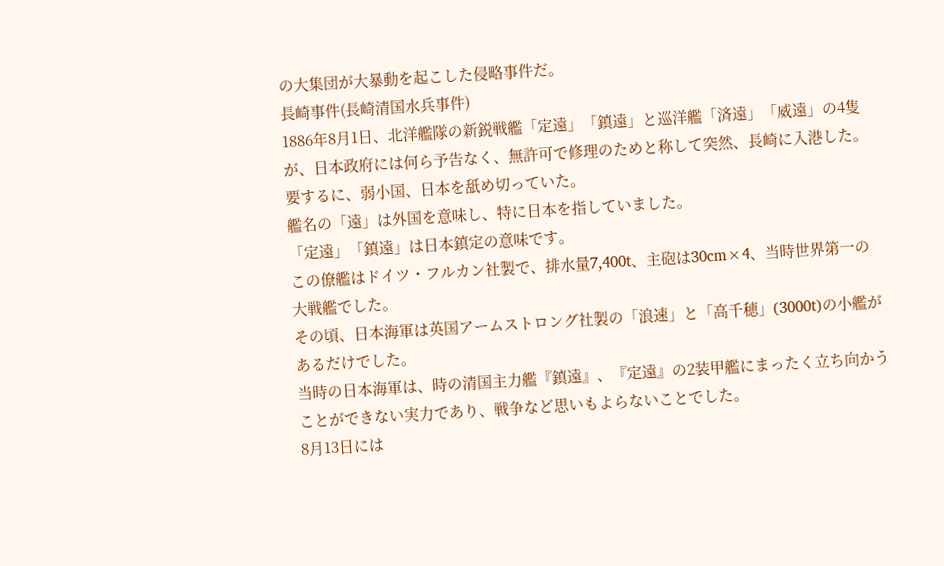の大集団が大暴動を起こした侵略事件だ。
長崎事件(長崎清国水兵事件)
1886年8月1日、北洋艦隊の新鋭戦艦「定遠」「鎮遠」と巡洋艦「済遠」「威遠」の4隻が、日本政府には何ら予告なく、無許可で修理のためと称して突然、長崎に入港した。要するに、弱小国、日本を舐め切っていた。
艦名の「遠」は外国を意味し、特に日本を指していました。
「定遠」「鎮遠」は日本鎮定の意味です。
この僚艦はドイツ・フルカン社製で、排水量7,400t、主砲は30cm×4、当時世界第一の大戦艦でした。
その頃、日本海軍は英国アームストロング社製の「浪速」と「高千穂」(3000t)の小艦があるだけでした。
当時の日本海軍は、時の清国主力艦『鎮遠』、『定遠』の2装甲艦にまったく立ち向かうことができない実力であり、戦争など思いもよらないことでした。
8月13日には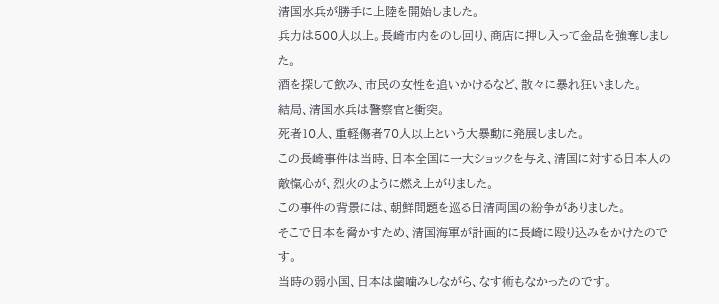清国水兵が勝手に上陸を開始しました。
兵力は500人以上。長崎市内をのし回り、商店に押し入って金品を強奪しました。
酒を探して飲み、市民の女性を追いかけるなど、散々に暴れ狂いました。
結局、清国水兵は警察官と衝突。
死者10人、重軽傷者70人以上という大暴動に発展しました。
この長崎事件は当時、日本全国に一大ショックを与え、清国に対する日本人の敵愾心が、烈火のように燃え上がりました。
この事件の背景には、朝鮮問題を巡る日清両国の紛争がありました。
そこで日本を脅かすため、清国海軍が計画的に長崎に殴り込みをかけたのです。
当時の弱小国、日本は歯噛みしながら、なす術もなかったのです。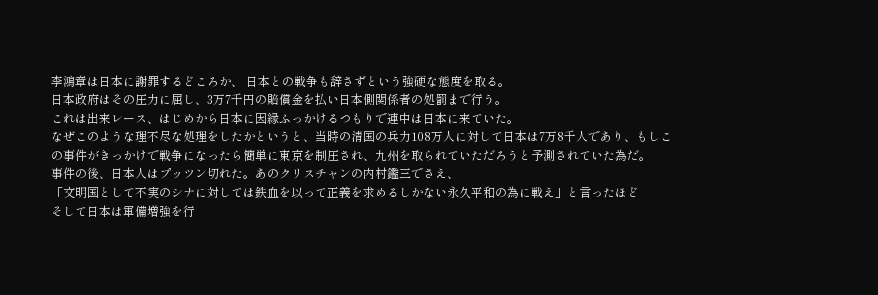李鴻章は日本に謝罪するどころか、 日本との戦争も辞さずという強硬な態度を取る。
日本政府はその圧力に屈し、3万7千円の賠償金を払い日本側関係者の処罰まで行う。
これは出来レース、はじめから日本に因縁ふっかけるつもりで連中は日本に来ていた。
なぜこのような理不尽な処理をしたかというと、当時の清国の兵力108万人に対して日本は7万8千人であり、もしこの事件がきっかけで戦争になったら簡単に東京を制圧され、九州を取られていただろうと予測されていた為だ。
事件の後、日本人はプッツン切れた。あのクリスチャンの内村鑑三でさえ、
「文明国として不実のシナに対しては鉄血を以って正義を求めるしかない永久平和の為に戦え」と言ったほど
そして日本は軍備増強を行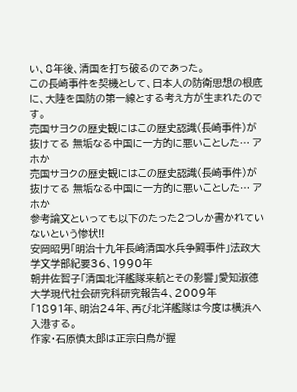い、8年後、清国を打ち破るのであった。
この長崎事件を契機として、日本人の防衛思想の根底に、大陸を国防の第一線とする考え方が生まれたのです。
売国サヨクの歴史観にはこの歴史認識(長崎事件)が抜けてる 無垢なる中国に一方的に悪いことした… アホか
売国サヨクの歴史観にはこの歴史認識(長崎事件)が抜けてる 無垢なる中国に一方的に悪いことした… アホか
参考論文といっても以下のたった2つしか書かれていないという惨状!!
安岡昭男「明治十九年長崎清国水兵争闘事件」法政大学文学部紀要36、1990年
朝井佐智子「清国北洋艦隊来航とその影響」愛知淑徳大学現代社会研究科研究報告4、2009年
「1891年、明治24年、再び北洋艦隊は今度は横浜へ入港する。
作家・石原慎太郎は正宗白鳥が握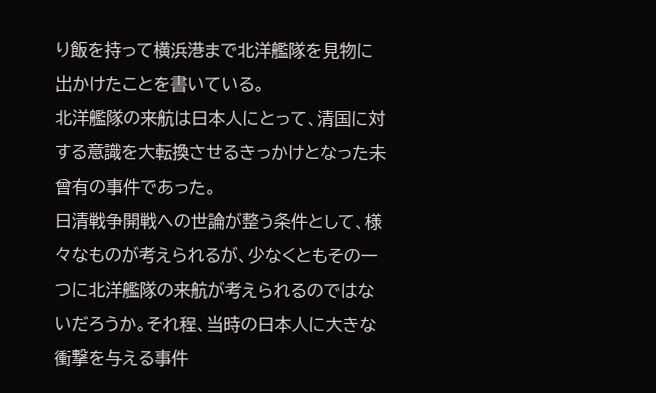り飯を持って横浜港まで北洋艦隊を見物に出かけたことを書いている。
北洋艦隊の来航は日本人にとって、清国に対する意識を大転換させるきっかけとなった未曾有の事件であった。
日清戦争開戦への世論が整う条件として、様々なものが考えられるが、少なくともその一つに北洋艦隊の来航が考えられるのではないだろうか。それ程、当時の日本人に大きな衝撃を与える事件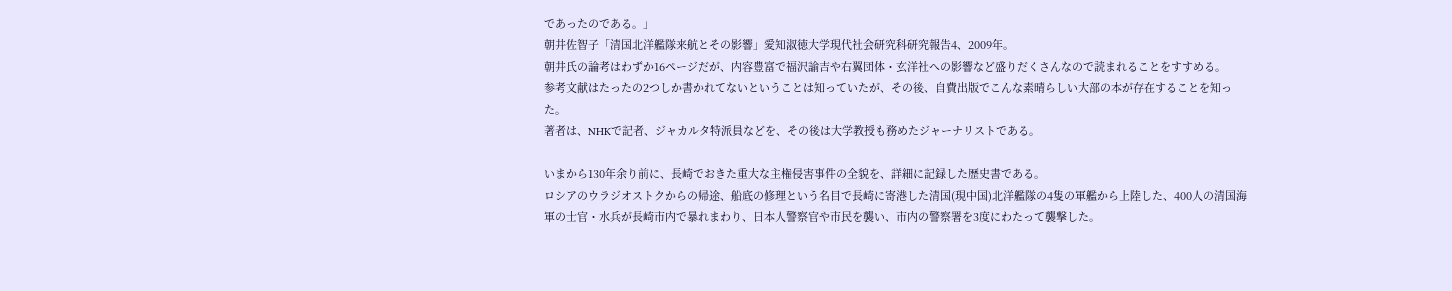であったのである。」
朝井佐智子「清国北洋艦隊来航とその影響」愛知淑徳大学現代社会研究科研究報告4、2009年。
朝井氏の論考はわずか16ページだが、内容豊富で福沢諭吉や右翼団体・玄洋社への影響など盛りだくさんなので読まれることをすすめる。
参考文献はたったの2つしか書かれてないということは知っていたが、その後、自費出版でこんな素晴らしい大部の本が存在することを知った。
著者は、NHKで記者、ジャカルタ特派員などを、その後は大学教授も務めたジャーナリストである。

いまから130年余り前に、長崎でおきた重大な主権侵害事件の全貌を、詳細に記録した歴史書である。
ロシアのウラジオストクからの帰途、船底の修理という名目で長崎に寄港した清国(現中国)北洋艦隊の4隻の軍艦から上陸した、400人の清国海軍の士官・水兵が長崎市内で暴れまわり、日本人警察官や市民を襲い、市内の警察署を3度にわたって襲撃した。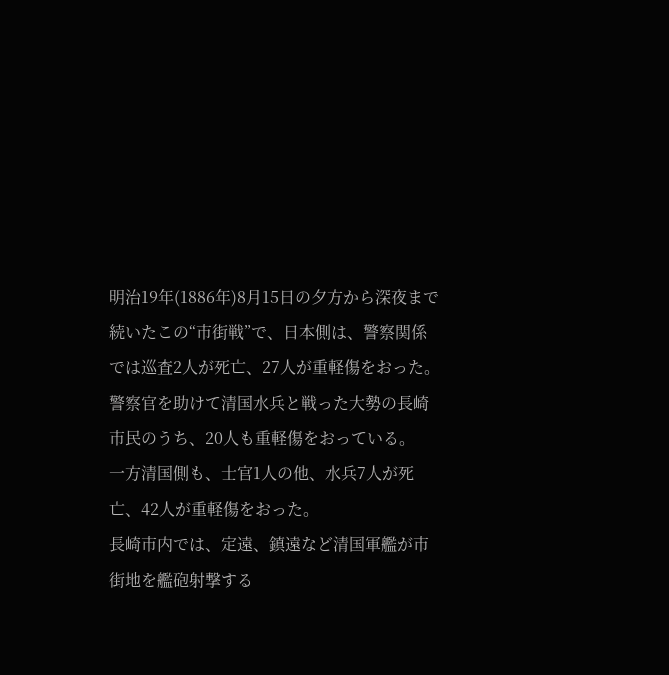明治19年(1886年)8月15日の夕方から深夜まで続いたこの“市街戦”で、日本側は、警察関係では巡査2人が死亡、27人が重軽傷をおった。
警察官を助けて清国水兵と戦った大勢の長崎市民のうち、20人も重軽傷をおっている。
一方清国側も、士官1人の他、水兵7人が死亡、42人が重軽傷をおった。
長崎市内では、定遠、鎮遠など清国軍艦が市街地を艦砲射撃する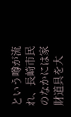という噂が流れ、長崎市民のなかには家財道具を大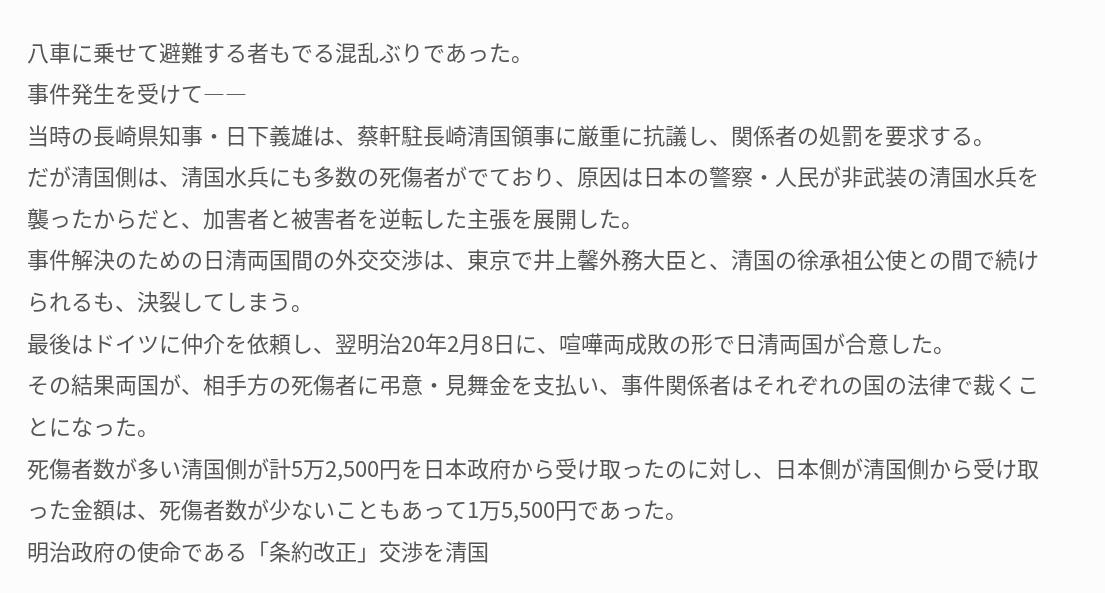八車に乗せて避難する者もでる混乱ぶりであった。
事件発生を受けて――
当時の長崎県知事・日下義雄は、蔡軒駐長崎清国領事に厳重に抗議し、関係者の処罰を要求する。
だが清国側は、清国水兵にも多数の死傷者がでており、原因は日本の警察・人民が非武装の清国水兵を襲ったからだと、加害者と被害者を逆転した主張を展開した。
事件解決のための日清両国間の外交交渉は、東京で井上馨外務大臣と、清国の徐承祖公使との間で続けられるも、決裂してしまう。
最後はドイツに仲介を依頼し、翌明治20年2月8日に、喧嘩両成敗の形で日清両国が合意した。
その結果両国が、相手方の死傷者に弔意・見舞金を支払い、事件関係者はそれぞれの国の法律で裁くことになった。
死傷者数が多い清国側が計5万2,500円を日本政府から受け取ったのに対し、日本側が清国側から受け取った金額は、死傷者数が少ないこともあって1万5,500円であった。
明治政府の使命である「条約改正」交渉を清国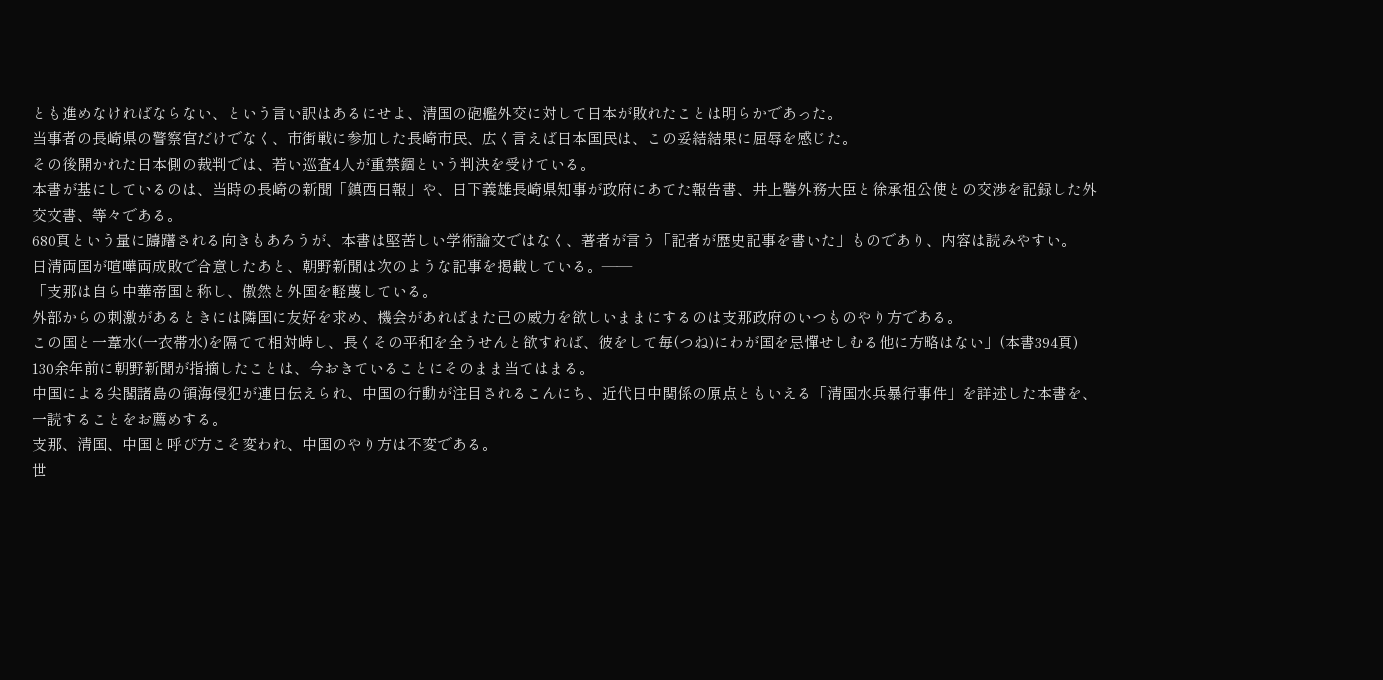とも進めなければならない、という言い訳はあるにせよ、清国の砲艦外交に対して日本が敗れたことは明らかであった。
当事者の長崎県の警察官だけでなく、市街戦に参加した長崎市民、広く言えば日本国民は、この妥結結果に屈辱を感じた。
その後開かれた日本側の裁判では、若い巡査4人が重禁錮という判決を受けている。
本書が基にしているのは、当時の長崎の新聞「鎮西日報」や、日下義雄長崎県知事が政府にあてた報告書、井上馨外務大臣と徐承祖公使との交渉を記録した外交文書、等々である。
680頁という量に躊躇される向きもあろうが、本書は堅苦しい学術論文ではなく、著者が言う「記者が歴史記事を書いた」ものであり、内容は読みやすい。
日清両国が喧嘩両成敗で合意したあと、朝野新聞は次のような記事を掲載している。――
「支那は自ら中華帝国と称し、傲然と外国を軽蔑している。
外部からの刺激があるときには隣国に友好を求め、機会があればまた己の威力を欲しいままにするのは支那政府のいつものやり方である。
この国と一葦水(一衣帯水)を隔てて相対峙し、長くその平和を全うせんと欲すれば、彼をして毎(つね)にわが国を忌憚せしむる他に方略はない」(本書394頁)
130余年前に朝野新聞が指摘したことは、今おきていることにそのまま当てはまる。
中国による尖閣諸島の領海侵犯が連日伝えられ、中国の行動が注目されるこんにち、近代日中関係の原点ともいえる「清国水兵暴行事件」を詳述した本書を、一読することをお薦めする。
支那、清国、中国と呼び方こそ変われ、中国のやり方は不変である。
世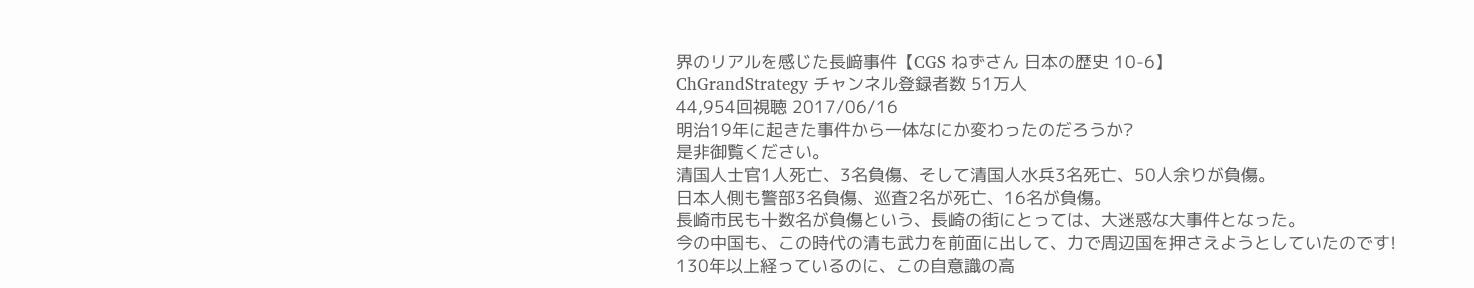界のリアルを感じた長﨑事件【CGS ねずさん 日本の歴史 10-6】
ChGrandStrategy チャンネル登録者数 51万人
44,954回視聴 2017/06/16
明治19年に起きた事件から一体なにか変わったのだろうか?
是非御覧ください。
清国人士官1人死亡、3名負傷、そして清国人水兵3名死亡、50人余りが負傷。
日本人側も警部3名負傷、巡査2名が死亡、16名が負傷。
長崎市民も十数名が負傷という、長崎の街にとっては、大迷惑な大事件となった。
今の中国も、この時代の清も武力を前面に出して、力で周辺国を押さえようとしていたのです!
130年以上経っているのに、この自意識の高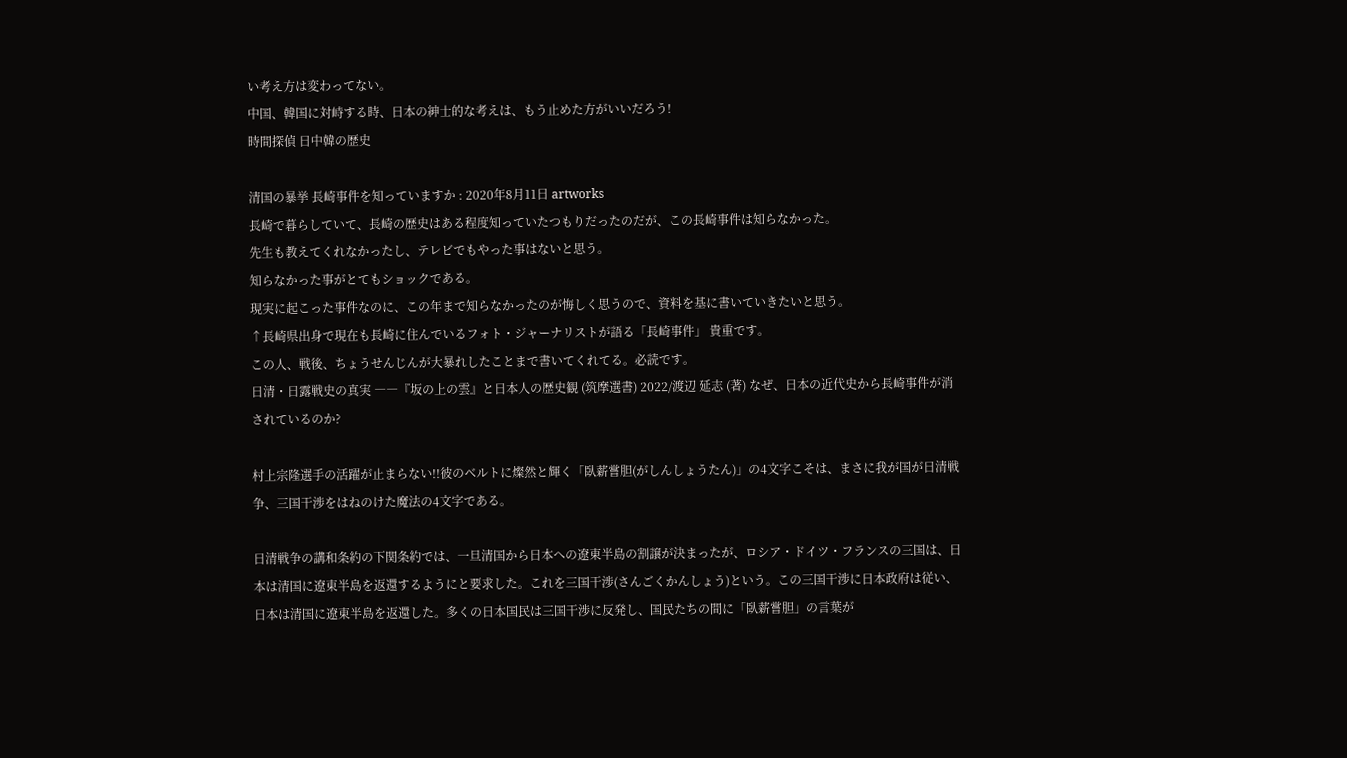い考え方は変わってない。
中国、韓国に対峙する時、日本の紳士的な考えは、もう止めた方がいいだろう!
時間探偵 日中韓の歴史

清国の暴挙 長崎事件を知っていますか : 2020年8月11日 artworks
長崎で暮らしていて、長崎の歴史はある程度知っていたつもりだったのだが、この長崎事件は知らなかった。
先生も教えてくれなかったし、テレビでもやった事はないと思う。
知らなかった事がとてもショックである。
現実に起こった事件なのに、この年まで知らなかったのが悔しく思うので、資料を基に書いていきたいと思う。
↑長崎県出身で現在も長崎に住んでいるフォト・ジャーナリストが語る「長崎事件」 貴重です。
この人、戦後、ちょうせんじんが大暴れしたことまで書いてくれてる。必読です。
日清・日露戦史の真実 ――『坂の上の雲』と日本人の歴史観 (筑摩選書) 2022/渡辺 延志 (著) なぜ、日本の近代史から長崎事件が消されているのか?

村上宗隆選手の活躍が止まらない!!彼のベルトに燦然と輝く「臥薪嘗胆(がしんしょうたん)」の4文字こそは、まさに我が国が日清戦争、三国干渉をはねのけた魔法の4文字である。

日清戦争の講和条約の下関条約では、一旦清国から日本への遼東半島の割譲が決まったが、ロシア・ドイツ・フランスの三国は、日本は清国に遼東半島を返還するようにと要求した。これを三国干渉(さんごくかんしょう)という。この三国干渉に日本政府は従い、日本は清国に遼東半島を返還した。多くの日本国民は三国干渉に反発し、国民たちの間に「臥薪嘗胆」の言葉が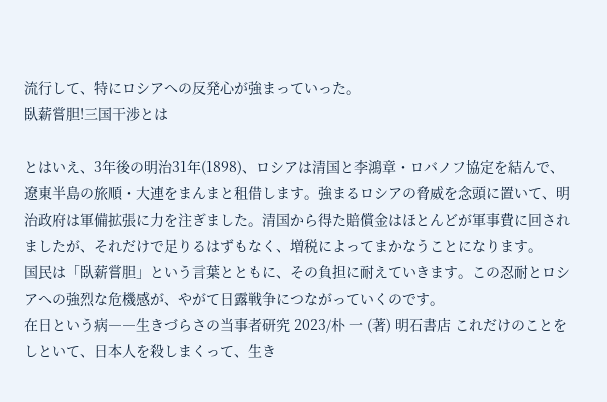流行して、特にロシアへの反発心が強まっていった。
臥薪嘗胆!三国干渉とは

とはいえ、3年後の明治31年(1898)、ロシアは清国と李鴻章・ロバノフ協定を結んで、遼東半島の旅順・大連をまんまと租借します。強まるロシアの脅威を念頭に置いて、明治政府は軍備拡張に力を注ぎました。清国から得た賠償金はほとんどが軍事費に回されましたが、それだけで足りるはずもなく、増税によってまかなうことになります。
国民は「臥薪嘗胆」という言葉とともに、その負担に耐えていきます。この忍耐とロシアへの強烈な危機感が、やがて日露戦争につながっていくのです。
在日という病――生きづらさの当事者研究 2023/朴 一 (著) 明石書店 これだけのことをしといて、日本人を殺しまくって、生き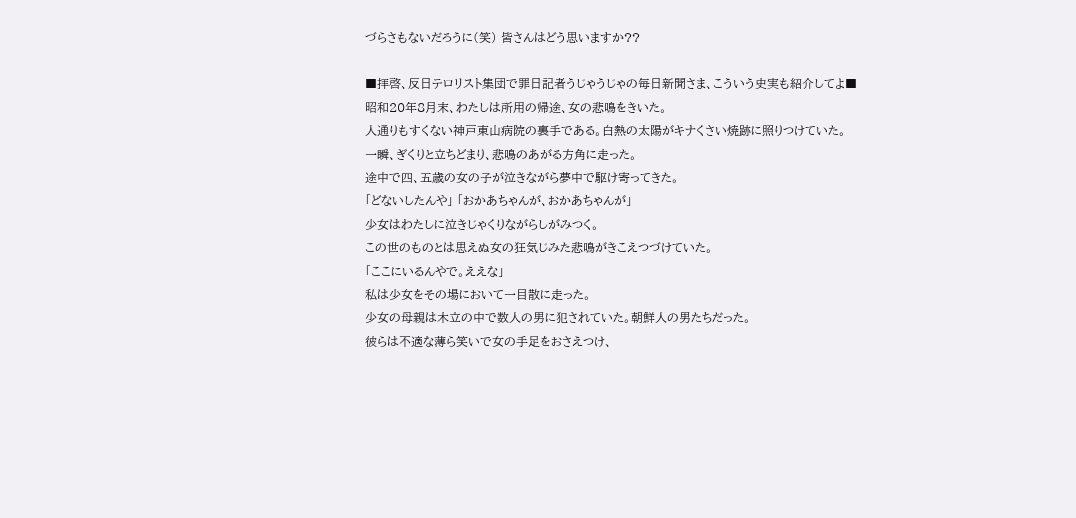づらさもないだろうに(笑) 皆さんはどう思いますか??

■拝啓、反日テロリスト集団で罪日記者うじゃうじゃの毎日新聞さま、こういう史実も紹介してよ■
昭和20年8月末、わたしは所用の帰途、女の悲鳴をきいた。
人通りもすくない神戸東山病院の裏手である。白熱の太陽がキナくさい焼跡に照りつけていた。
一瞬、ぎくりと立ちどまり、悲鳴のあがる方角に走った。
途中で四、五歳の女の子が泣きながら夢中で駆け寄ってきた。
「どないしたんや」 「おかあちゃんが、おかあちゃんが」
少女はわたしに泣きじゃくりながらしがみつく。
この世のものとは思えぬ女の狂気じみた悲鳴がきこえつづけていた。
「ここにいるんやで。ええな」
私は少女をその場において一目散に走った。
少女の母親は木立の中で数人の男に犯されていた。朝鮮人の男たちだった。
彼らは不適な薄ら笑いで女の手足をおさえつけ、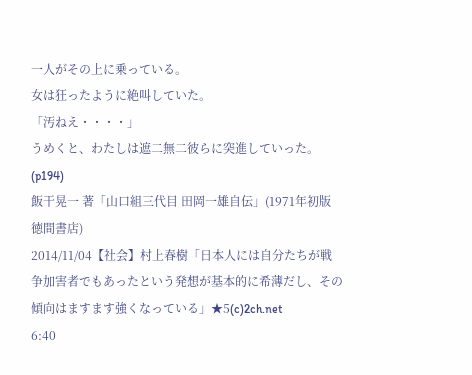一人がその上に乗っている。
女は狂ったように絶叫していた。
「汚ねえ・・・・」
うめくと、わたしは遮二無二彼らに突進していった。(p194)
飯干晃一 著「山口組三代目 田岡一雄自伝」(1971年初版 徳間書店)
2014/11/04【社会】村上春樹「日本人には自分たちが戦争加害者でもあったという発想が基本的に希薄だし、その傾向はますます強くなっている」★5(c)2ch.net
6:40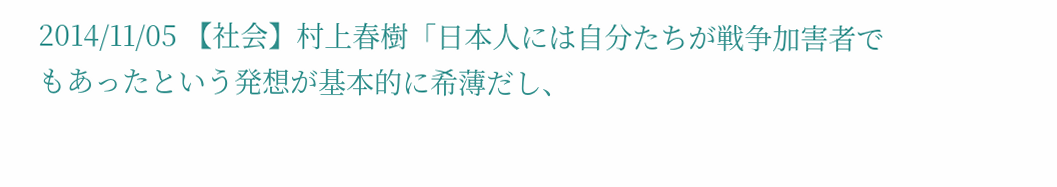2014/11/05 【社会】村上春樹「日本人には自分たちが戦争加害者でもあったという発想が基本的に希薄だし、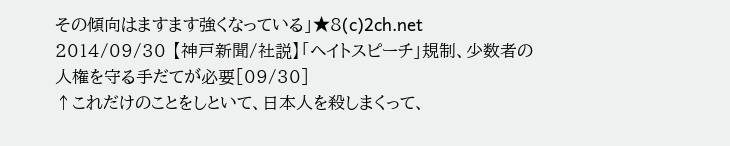その傾向はますます強くなっている」★8(c)2ch.net
2014/09/30 【神戸新聞/社説】「ヘイトスピーチ」規制、少数者の人権を守る手だてが必要[09/30]
↑これだけのことをしといて、日本人を殺しまくって、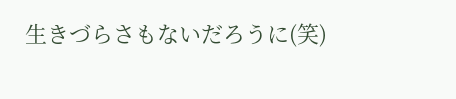生きづらさもないだろうに(笑)